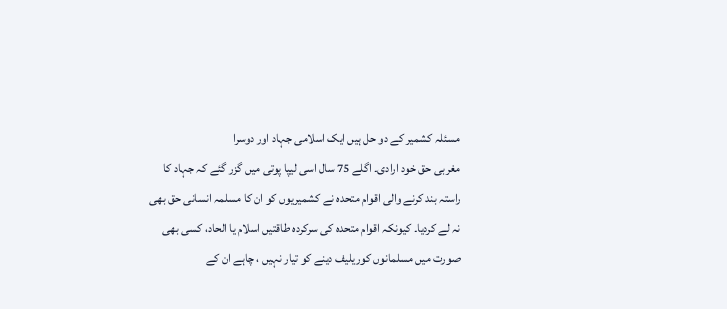مسئلہ کشمیر کے دو حل ہیں ایک اسلامی جہاد اور دوسرا
مغربی حق خود ارادی۔ اگلے 75 سال اسی لیپا پوتی میں گزر گئے کہ جہاد کا
راستہ بند کرنے والی اقوام متحدہ نے کشمیریوں کو ان کا مسلمہ انسانی حق بھی
نہ لے کردیا۔ کیونکہ اقوام متحدہ کی سرکردہ طاقتیں اسلام یا الحاد، کسی بھی
صورت میں مسلمانوں کوریلیف دینے کو تیار نہیں ، چاہے ان کے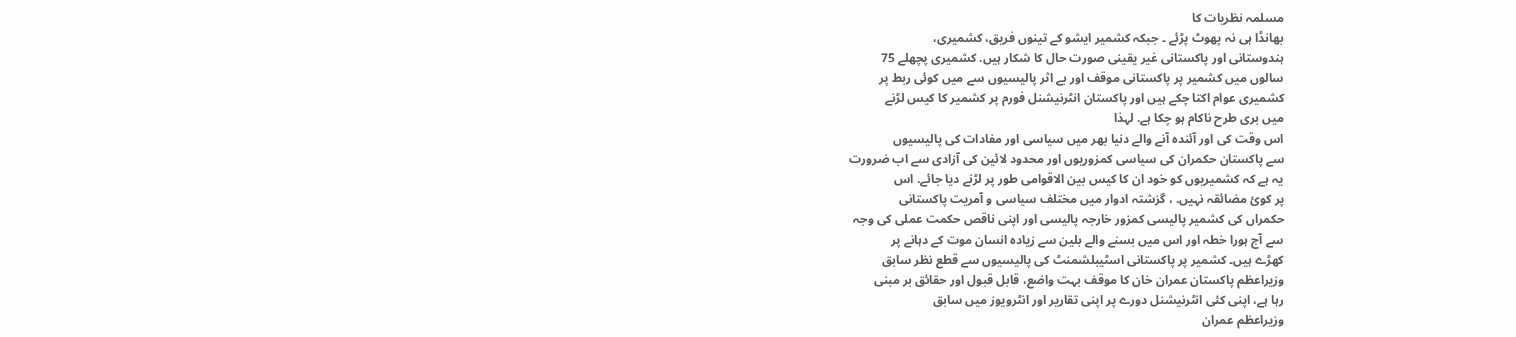مسلمہ نظریات کا
بھانڈا ہی نہ پھوٹ پڑئے ۔ جبکہ کشمیر ایشو کے تینوں فریق، کشمیری،
ہندوستانی اور پاکستانی غیر یقینی صورت حال کا شکار ہیں. کشمیری پچھلے 75
سالوں میں کشمیر پر پاکستانی موقف اور بے اثر پالیسیوں سے میں کوئی ربط پر
کشمیری عوام اکتا چکے ہیں اور پاکستان انٹرنیشنل فورم پر کشمیر کا کیس لڑنے
میں بری طرح ناکام ہو چکا ہے. لہذا
اس وقت کی اور آئندہ آنے والے دنیا بھر میں سیاسی اور مفادات کی پالیسیوں
سے پاکستان حکمران کی سیاسی کمزوریوں اور محدود لائین کی آزادی سے اب ضرورت
یہ ہے کہ کشمیریوں کو خود ان کا کیس بین الاقوامی طور پر لڑنے دیا جائے. اس
پر کوئ مضائقہ نہیں. ، گزشتہ ادوار میں مختلف سیاسی و آمریت پاکستانی
حکمراں کی کشمیر پالیسی کمزور خارجہ پالیسی اور اپنی ناقص حکمت عملی کی وجہ
سے آج ہورا خطہ اور اس میں بسنے والے بلین سے زیادہ انسان موت کے دہانے پر
کھڑے ہیں۔ کشمیر پر پاکستانی اسٹیبلشمنٹ کی پالیسیوں سے قطع نظر سابق
وزیراعظم پاکستان عمران خان کا موقف بہت واضع، قابل قبول اور حقائق بر مبنی
رہا ہے، اپنی کئی انٹرنیشنل دورے پر اپنی تقاریر اور انٹرویوز میں سابق
وزیراعظم عمران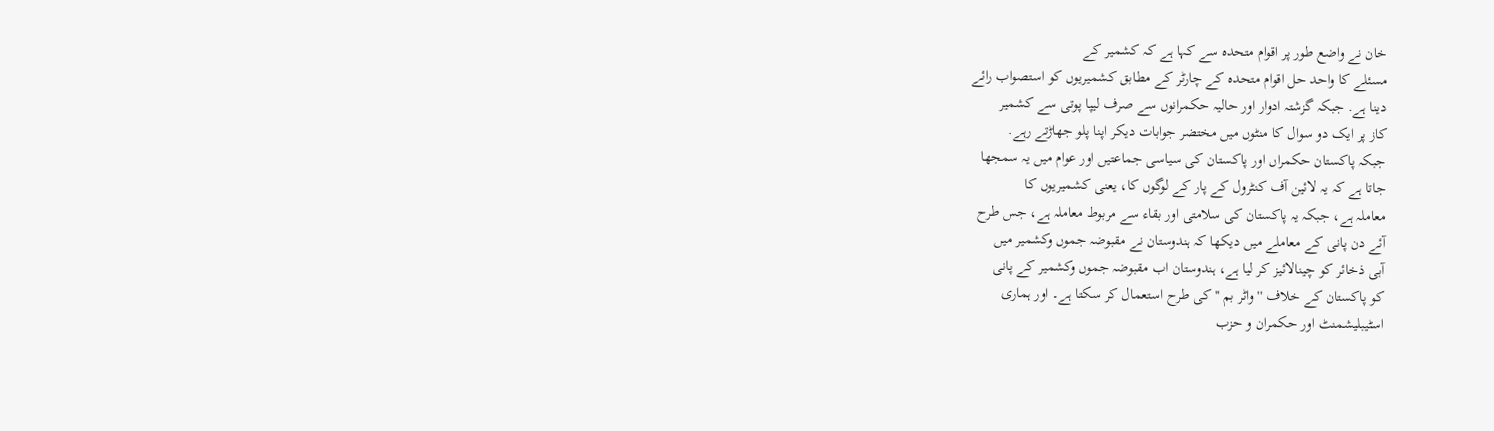خان نے واضع طور پر اقوام متحدہ سے کہا ہے کہ کشمیر کے
مسئلے کا واحد حل اقوام متحدہ کے چارٹر کے مطابق کشمیریوں کو استصواب رائے
دینا ہے. جبکہ گزشتہ ادوار اور حالیہ حکمرانوں سے صرف لیپا پوتی سے کشمیر
کاز پر ایک دو سوال کا منٹوں میں مختضر جوابات دیکر اپنا پلو جھاڑتے رہے.
جبکہ پاکستان حکمراں اور پاکستان کی سیاسی جماعتیں اور عوام میں یہ سمجھا
جاتا ہے کہ یہ لائین آف کنٹرول کے پار کے لوگوں کا، یعنی کشمیریوں کا
معاملہ ہے، جبکہ یہ پاکستان کی سلامتی اور بقاء سے مربوط معاملہ ہے، جس طرح
آئے دن پانی کے معاملے میں دیکھا کہ ہندوستان نے مقبوضہ جموں وکشمیر میں
آبی ذخائر کو چینالائیز کر لیا ہے، ہندوستان اب مقبوضہ جموں وکشمیر کے پانی
کو پاکستان کے خلاف '' واٹر بم '' کی طرح استعمال کر سکتا ہے۔ اور ہماری
اسٹیبلیشمنٹ اور حکمران و حزب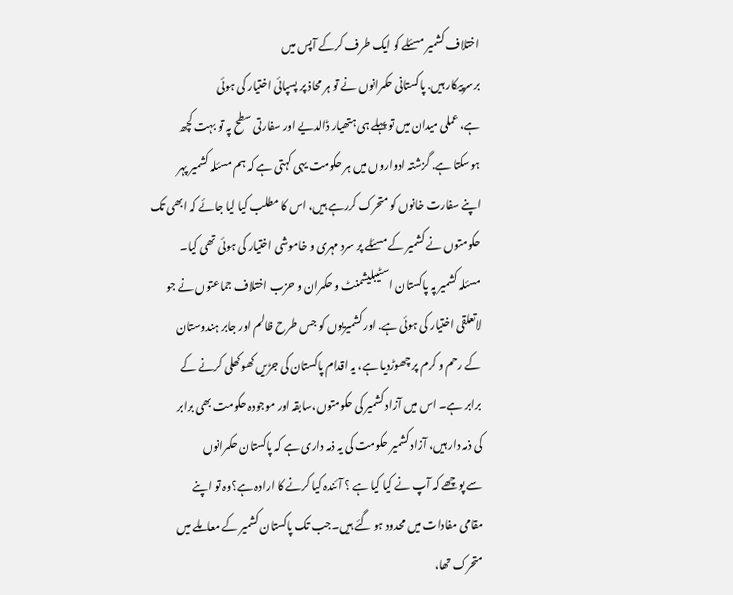اختلاف کشمیر مسئلے کو ایک طرف کرکے آپس میں
برسرپیکار ہیں. پاکستانی حکمرانوں نے تو ہر محاذ پر پسپائی اختیار کی ہوئی
ہے، عملی میدان میں تو پہلے ہی ہتھیار ڈالدیے اور سفارتی سطح پہ تو بہت کچھ
ہوسکتا ہے. گزشتہ ادواروں میں ہر حکومت یہی کہتی ہے کہ ہم مسئلہ کشمیر پہر
اپنے سفارت خانوں کو متحرک کررہے ہیں، اس کا مطلب کیا لیا جائے کہ ابھی تک
حکومتوں نے کشمیر کے مسئلے پر سرد مہری و خاموشی اختیار کی ہوئی تھی کیا۔
مسئلہ کشمیر پہ پاکستان اسٹیبلیشمنٹ و حکمران و حزب اختلاف جماعتوں نے جو
لاتعلقی اختیار کی ہوئی ہے. اور کشمیریوں کو جس طرح ظالم اور جابر ہندوستان
کے رحم و کرم پر چھوڑدیا ہے، یہ اقدام پاکستان کی جڑیں کھوکھلی کرنے کے
برابر ہے۔ اس میں آزاد کشمیر کی حکومتوں،سابقہ اور موجودہ حکومت بھی برابر
کی ذمہ دار ہیں، آزاد کشمیر حکومت کی یہ ذمہ داری ہے کہ پاکستان حکمرانوں
سے پوچھے کہ آپ نے کیا کیا ہے ؟ آئندہ کیا کرنے کا ارادہ ہے؟وہ تو اپنے
مقامی مفادات میں محدود ہو گئے ہیں۔جب تک پاکستان کشمیر کے معاملے میں
متحرک تھا،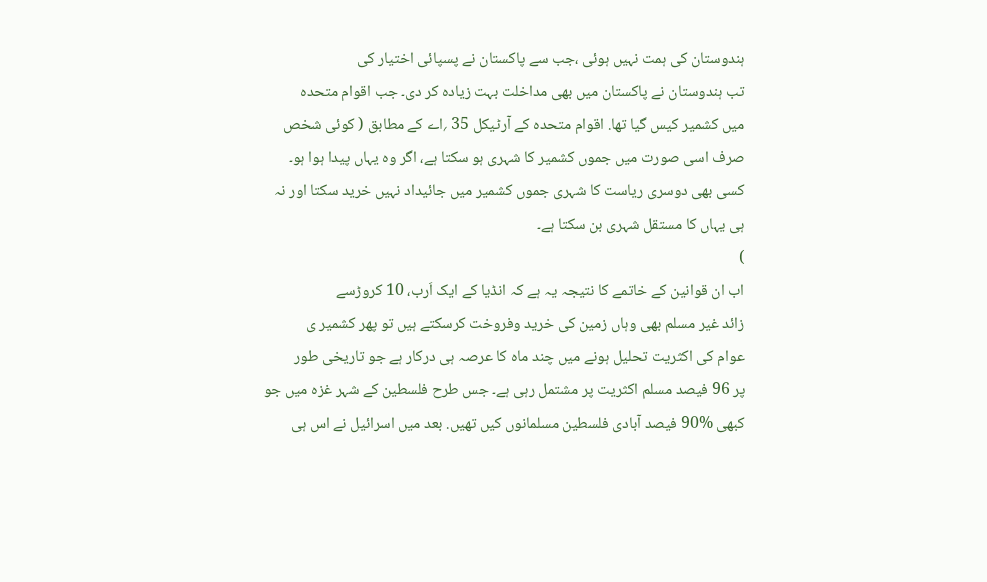ہندوستان کی ہمت نہیں ہوئی ،جب سے پاکستان نے پسپائی اختیار کی
تب ہندوستان نے پاکستان میں بھی مداخلت بہت زیادہ کر دی۔ جب اقوام متحدہ
میں کشمیر کیس گیا تھا. اقوام متحدہ کے آرٹیکل 35 ؍اے کے مطابق ( کوئی شخص
صرف اسی صورت میں جموں کشمیر کا شہری ہو سکتا ہے، اگر وہ یہاں پیدا ہوا ہو۔
کسی بھی دوسری ریاست کا شہری جموں کشمیر میں جائیداد نہیں خرید سکتا اور نہ
ہی یہاں کا مستقل شہری بن سکتا ہے۔
)
اب ان قوانین کے خاتمے کا نتیجہ یہ ہے کہ انڈیا کے ایک اَرب، 10 کروڑسے
زائد غیر مسلم بھی وہاں زمین کی خرید وفروخت کرسکتے ہیں تو پھر کشمیر ی
عوام کی اکثریت تحلیل ہونے میں چند ماہ کا عرصہ ہی درکار ہے جو تاریخی طور
پر 96 فیصد مسلم اکثریت پر مشتمل رہی ہے۔ جس طرح فلسطین کے شہر غزہ میں جو
کبھی %90 فیصد آبادی فلسطین مسلمانوں کیں تھیں. بعد میں اسرائیل نے اس ہی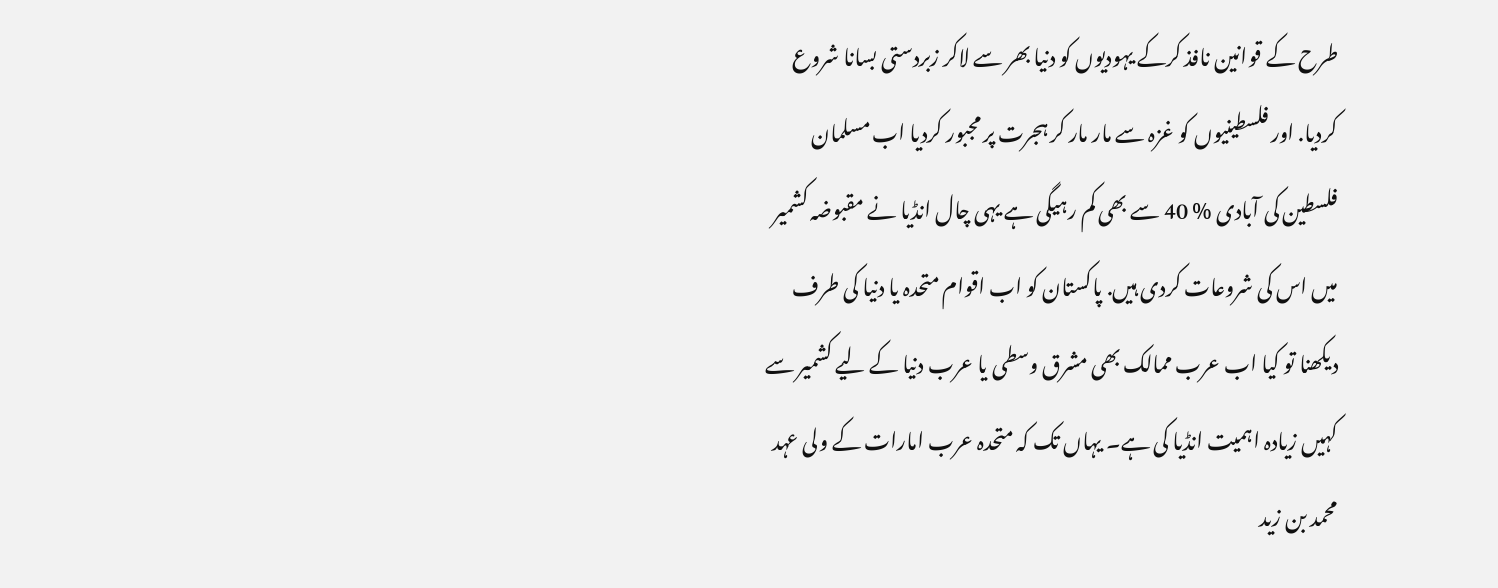طرح کے قوانین نافذ کرکے یہودیوں کو دنیا بھر سے لاکر زبردستی بسانا شروع
کردیا. اور فلسطینیوں کو غزہ سے مار مار کر ہجرت پر مجبور کردیا اب مسلمان
فلسطین کی آبادی % 40 سے بھی کم رہیگی ہے یہی چال انڈیا نے مقبوضہ کشمیر
میں اس کی شروعات کردی ہیں. پاکستان کو اب اقوام متحدہ یا دنیا کی طرف
دیکھنا تو کیا اب عرب ممالک بھی مشرق وسطی یا عرب دنیا کے لیے کشمیر سے
کہیں زیادہ اہمیت انڈیا کی ہے۔ یہاں تک کہ متحدہ عرب امارات کے ولی عہد
محمد بن زید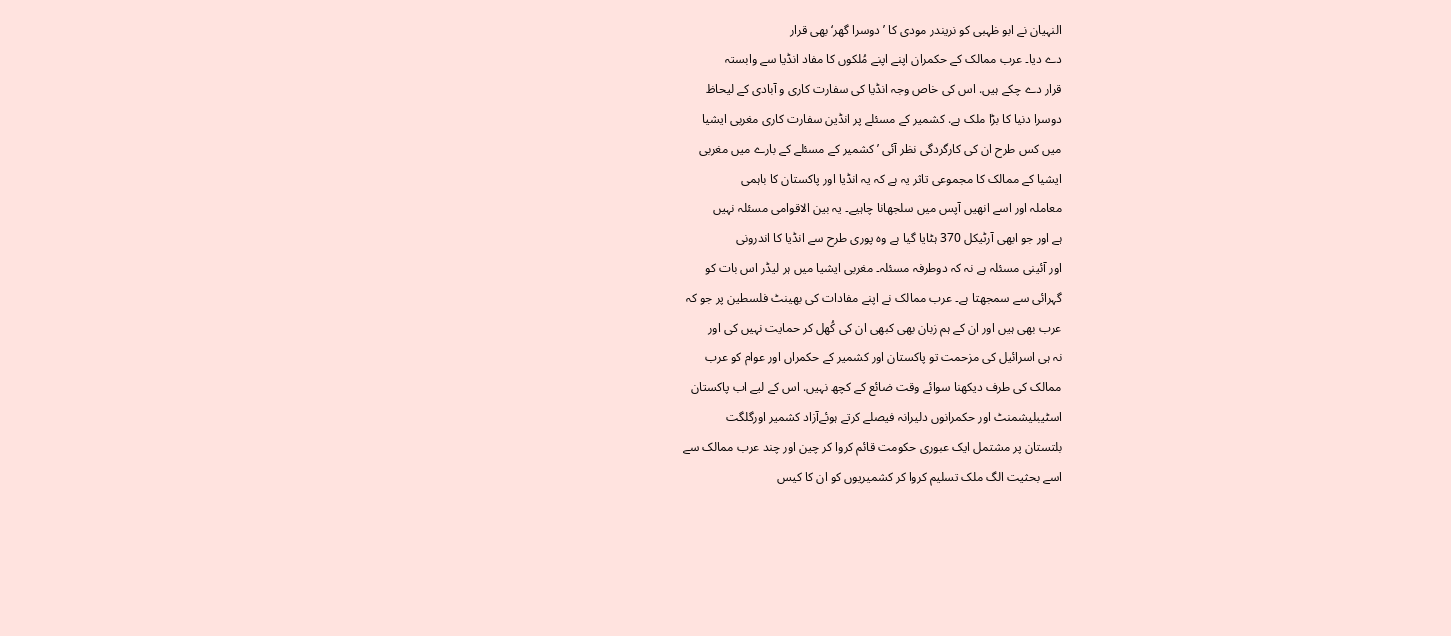النہیان نے ابو ظہبی کو نریندر مودی کا ’دوسرا گھر‘ بھی قرار
دے دیا۔ عرب ممالک کے حکمران اپنے اپنے مُلکوں کا مفاد انڈیا سے وابستہ
قرار دے چکے ہیں. اس کی خاص وجہ انڈیا کی سفارت کاری و آبادی کے لیحاظ
دوسرا دنیا کا بڑا ملک ہے. کشمیر کے مسئلے پر انڈین سفارت کاری مغربی ایشیا
میں کس طرح ان کی کارگردگی نظر آئی ’کشمیر کے مسئلے کے بارے میں مغربی
ایشیا کے ممالک کا مجموعی تاثر یہ ہے کہ یہ انڈیا اور پاکستان کا باہمی
معاملہ اور اسے انھیں آپس میں سلجھانا چاہیے۔ یہ بین الاقوامی مسئلہ نہیں
ہے اور جو ابھی آرٹیکل 370 ہٹایا گیا ہے وہ پوری طرح سے انڈیا کا اندرونی
اور آئینی مسئلہ ہے نہ کہ دوطرفہ مسئلہ۔ مغربی ایشیا میں ہر لیڈر اس بات کو
گہرائی سے سمجھتا ہے۔ عرب ممالک نے اپنے مفادات کی بھینٹ فلسطین پر جو کہ
عرب بھی ہیں اور ان کے ہم زبان بھی کبھی ان کی کُھل کر حمایت نہیں کی اور
نہ ہی اسرائیل کی مزحمت تو پاکستان اور کشمیر کے حکمراں اور عوام کو عرب
ممالک کی طرف دیکھنا سوائے وقت ضائع کے کچھ نہیں. اس کے لیے اب پاکستان
اسٹیبلیشمنٹ اور حکمرانوں دلیرانہ فیصلے کرتے ہوئےآزاد کشمیر اورگلگت
بلتستان پر مشتمل ایک عبوری حکومت قائم کروا کر چین اور چند عرب ممالک سے
اسے بحثیت الگ ملک تسلیم کروا کر کشمیریوں کو ان کا کیس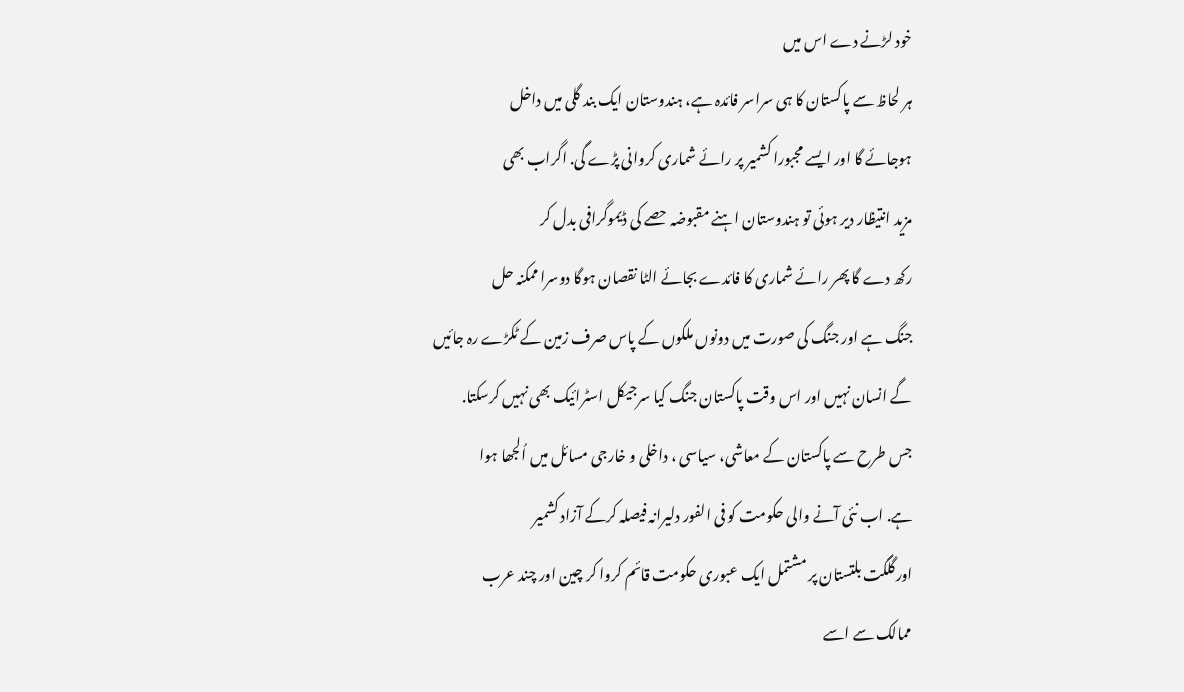خود لڑنے دے اس میں
ہر لحاظ سے پاکستان کا ہی سراسر فائدہ ہے، ہندوستان ایک بند گلی میں داخل
ہوجائے گا اور ایسے مجبورا کشمیر پر رائے شماری کروانی پڑے گی. اگراب بھی
مزید انتیظار دیر ہوئی تو ہندوستان اہنے مقبوضہ حصے کی ڈیموگرافی بدل کر
رکھ دے گا پھر رائے شماری کا فائدے بجائے الٹا نقصان ہوگا دوسرا ممکنہ حل
جنگ ہے اور جنگ کی صورت میں دونوں ملکوں کے پاس صرف زمین کے ٹکڑے رہ جائیں
گے انسان نہیں اور اس وقت پاکستان جنگ کیا سرجیکل اسٹرائیک بھی نہیں کرسکتا.
جس طرح سے پاکستان کے معاشی، سیاسی ، داخلی و خارجی مسائل میں اُلجھا ہوا
ہے. اب نئی آنے والی حکومت کو فی الفور دلیرانہ فیصلہ کرکے آزاد کشمیر
اورگلگت بلتستان پر مشتمل ایک عبوری حکومت قائم کروا کر چین اور چند عرب
ممالک سے اسے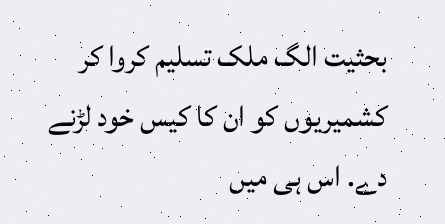بحثیت الگ ملک تسلیم کروا کر کشمیریوں کو ان کا کیس خود لڑنے
دے. اس ہی میں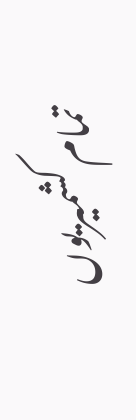تمام کشمیریوں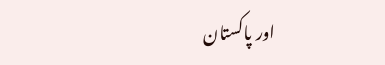اور پاکستان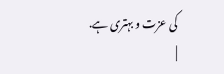کی عزت و بہتری ہے.
|